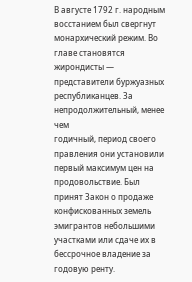В августе 1792 г. народным восстанием был свергнут монархический режим. Во главе становятся
жирондисты — представители буржуазных республиканцев. За непродолжительный, менее чем
годичный, период своего правления они установили первый максимум цен на продовольствие. Был
принят Закон о продаже конфискованных земель эмигрантов небольшими участками или сдаче их в
бессрочное владение за годовую ренту.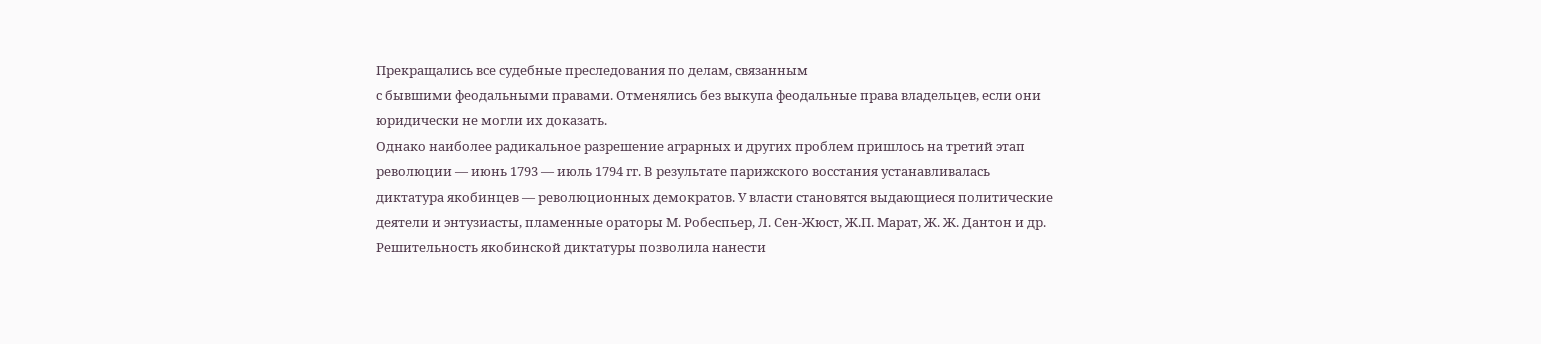Прекращались все судебные преследования по делам, связанным
с бывшими феодальными правами. Отменялись без выкупа феодальные права владельцев, если они
юридически не могли их доказать.
Однако наиболее радикальное разрешение аграрных и других проблем пришлось на третий этап
революции — июнь 1793 — июль 1794 гг. В результате парижского восстания устанавливалась
диктатура якобинцев — революционных демократов. У власти становятся выдающиеся политические
деятели и энтузиасты, пламенные ораторы М. Робеспьер, Л. Сен-Жюст, Ж.П. Марат, Ж. Ж. Дантон и др.
Решительность якобинской диктатуры позволила нанести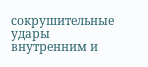сокрушительные удары внутренним и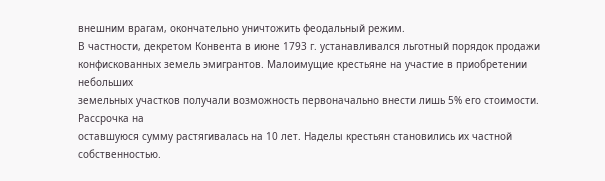внешним врагам, окончательно уничтожить феодальный режим.
В частности, декретом Конвента в июне 1793 г. устанавливался льготный порядок продажи
конфискованных земель эмигрантов. Малоимущие крестьяне на участие в приобретении небольших
земельных участков получали возможность первоначально внести лишь 5% его стоимости. Рассрочка на
оставшуюся сумму растягивалась на 10 лет. Наделы крестьян становились их частной собственностью.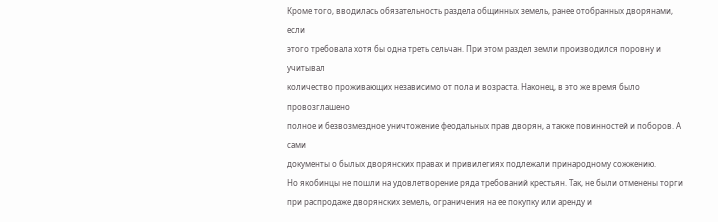Кроме того, вводилась обязательность раздела общинных земель, ранее отобранных дворянами, если
этого требовала хотя бы одна треть сельчан. При этом раздел земли производился поровну и учитывал
количество проживающих независимо от пола и возраста. Наконец, в это же время было провозглашено
полное и безвозмездное уничтожение феодальных прав дворян, а также повинностей и поборов. А сами
документы о былых дворянских правах и привилегиях подлежали принародному сожжению.
Но якобинцы не пошли на удовлетворение ряда требований крестьян. Так, не были отменены торги
при распродаже дворянских земель, ограничения на ее покупку или аренду и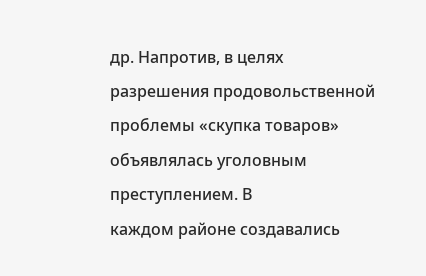др. Напротив, в целях
разрешения продовольственной проблемы «скупка товаров» объявлялась уголовным преступлением. В
каждом районе создавались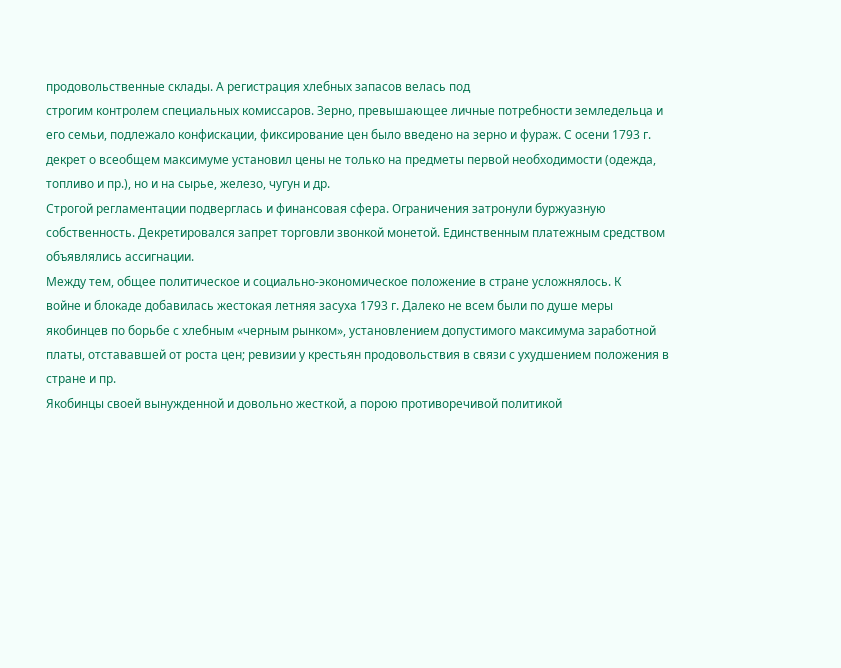продовольственные склады. А регистрация хлебных запасов велась под
строгим контролем специальных комиссаров. Зерно, превышающее личные потребности земледельца и
его семьи, подлежало конфискации, фиксирование цен было введено на зерно и фураж. С осени 1793 г.
декрет о всеобщем максимуме установил цены не только на предметы первой необходимости (одежда,
топливо и пр.), но и на сырье, железо, чугун и др.
Строгой регламентации подверглась и финансовая сфера. Ограничения затронули буржуазную
собственность. Декретировался запрет торговли звонкой монетой. Единственным платежным средством
объявлялись ассигнации.
Между тем, общее политическое и социально-экономическое положение в стране усложнялось. К
войне и блокаде добавилась жестокая летняя засуха 1793 г. Далеко не всем были по душе меры
якобинцев по борьбе с хлебным «черным рынком», установлением допустимого максимума заработной
платы, отстававшей от роста цен; ревизии у крестьян продовольствия в связи с ухудшением положения в
стране и пр.
Якобинцы своей вынужденной и довольно жесткой, а порою противоречивой политикой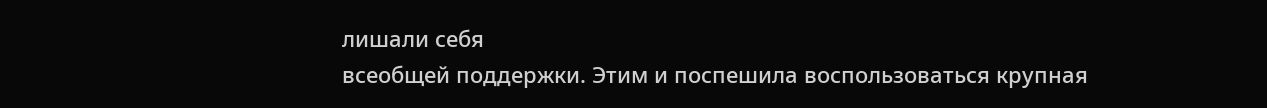лишали себя
всеобщей поддержки. Этим и поспешила воспользоваться крупная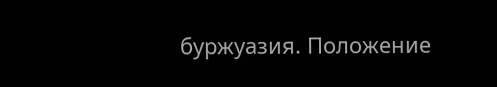буржуазия. Положение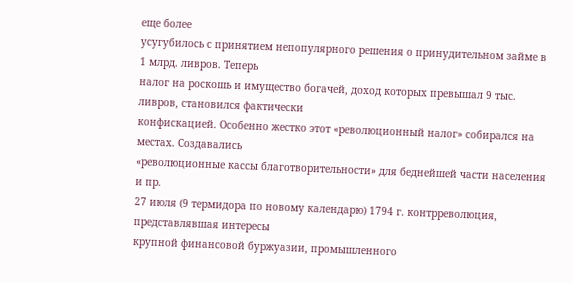еще более
усугубилось с принятием непопулярного решения о принудительном займе в 1 млрд. ливров. Теперь
налог на роскошь и имущество богачей, доход которых превышал 9 тыс. ливров, становился фактически
конфискацией. Особенно жестко этот «революционный налог» собирался на местах. Создавались
«революционные кассы благотворительности» для беднейшей части населения и пр.
27 июля (9 термидора по новому календарю) 1794 г. контрреволюция, представлявшая интересы
крупной финансовой буржуазии, промышленного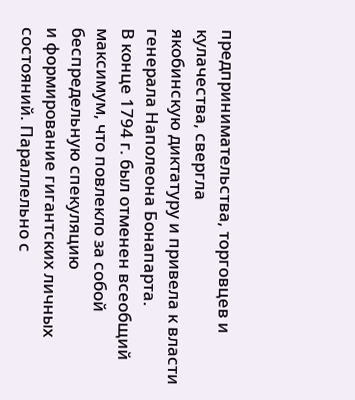предпринимательства, торговцев и кулачества, свергла
якобинскую диктатуру и привела к власти генерала Наполеона Бонапарта.
В конце 1794 г. был отменен всеобщий максимум, что повлекло за собой беспредельную спекуляцию
и формирование гигантских личных состояний. Параллельно с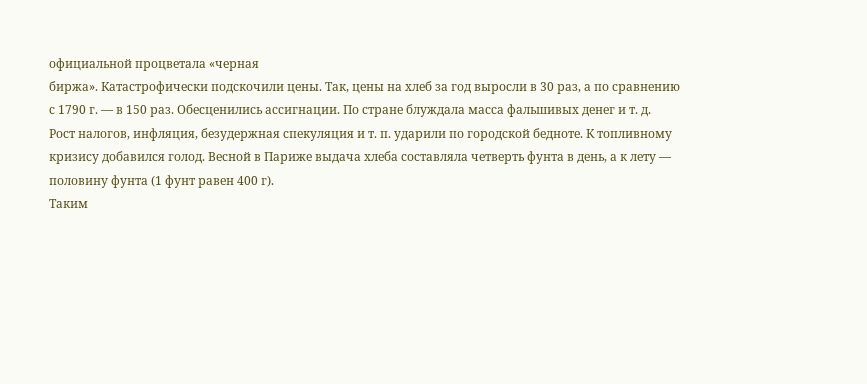официальной процветала «черная
биржа». Катастрофически подскочили цены. Так, цены на хлеб за год выросли в 30 раз, а по сравнению
с 1790 г. — в 150 раз. Обесценились ассигнации. По стране блуждала масса фальшивых денег и т. д.
Рост налогов, инфляция, безудержная спекуляция и т. п. ударили по городской бедноте. К топливному
кризису добавился голод. Весной в Париже выдача хлеба составляла четверть фунта в день, а к лету —
половину фунта (1 фунт равен 400 г).
Таким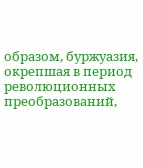образом, буржуазия, окрепшая в период революционных преобразований,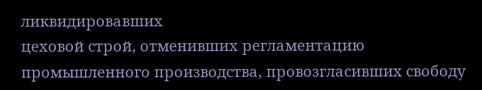ликвидировавших
цеховой строй, отменивших регламентацию промышленного производства, провозгласивших свободу